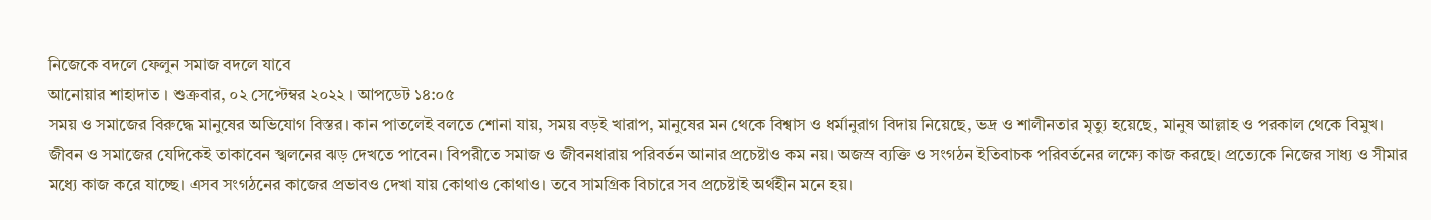নিজেকে বদলে ফেলুন সমাজ বদলে যাবে
আনোয়ার শাহাদাত । শুক্রবার, ০২ সেপ্টেম্বর ২০২২ । আপডেট ১৪:০৫
সময় ও সমাজের বিরুদ্ধে মানুষের অভিযোগ বিস্তর। কান পাতলেই বলতে শোনা যায়, সময় বড়ই খারাপ, মানুষের মন থেকে বিশ্বাস ও ধর্মানুরাগ বিদায় নিয়েছে, ভদ্র ও শালীনতার মৃত্যু হয়েছে, মানুষ আল্লাহ ও পরকাল থেকে বিমুখ। জীবন ও সমাজের যেদিকেই তাকাবেন স্খলনের ঝড় দেখতে পাবেন। বিপরীতে সমাজ ও জীবনধারায় পরিবর্তন আনার প্রচেষ্টাও কম নয়। অজস্র ব্যক্তি ও সংগঠন ইতিবাচক পরিবর্তনের লক্ষ্যে কাজ করছে। প্রত্যেকে নিজের সাধ্য ও সীমার মধ্যে কাজ করে যাচ্ছে। এসব সংগঠনের কাজের প্রভাবও দেখা যায় কোথাও কোথাও। তবে সামগ্রিক বিচারে সব প্রচেষ্টাই অর্থহীন মনে হয়।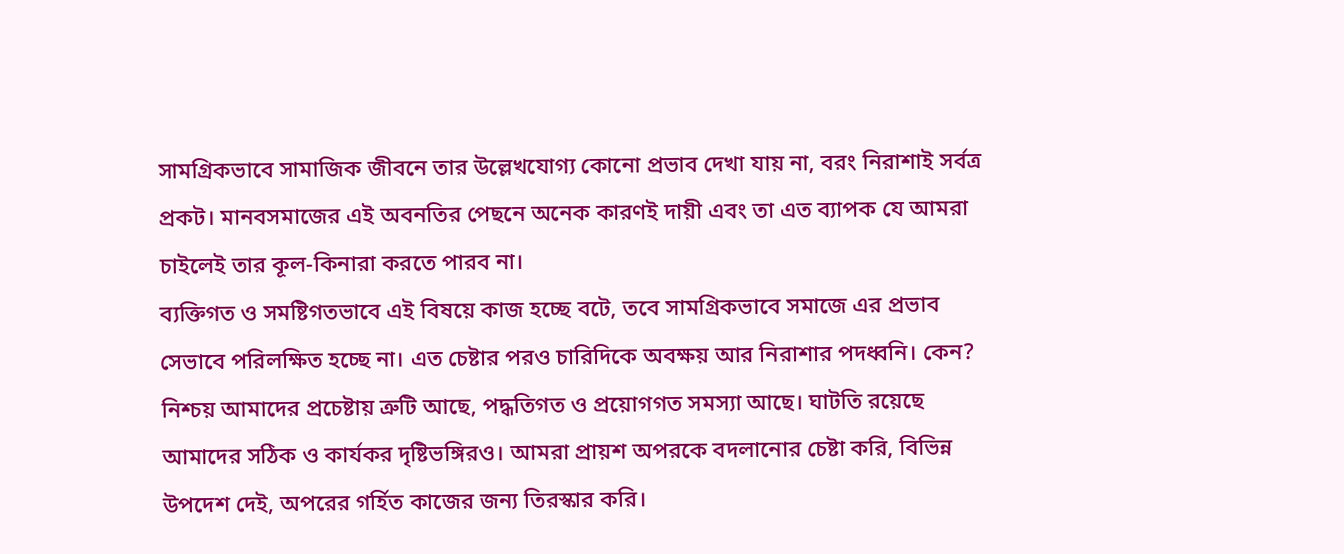সামগ্রিকভাবে সামাজিক জীবনে তার উল্লেখযোগ্য কোনো প্রভাব দেখা যায় না, বরং নিরাশাই সর্বত্র প্রকট। মানবসমাজের এই অবনতির পেছনে অনেক কারণই দায়ী এবং তা এত ব্যাপক যে আমরা চাইলেই তার কূল-কিনারা করতে পারব না।
ব্যক্তিগত ও সমষ্টিগতভাবে এই বিষয়ে কাজ হচ্ছে বটে, তবে সামগ্রিকভাবে সমাজে এর প্রভাব সেভাবে পরিলক্ষিত হচ্ছে না। এত চেষ্টার পরও চারিদিকে অবক্ষয় আর নিরাশার পদধ্বনি। কেন? নিশ্চয় আমাদের প্রচেষ্টায় ত্রুটি আছে, পদ্ধতিগত ও প্রয়োগগত সমস্যা আছে। ঘাটতি রয়েছে আমাদের সঠিক ও কার্যকর দৃষ্টিভঙ্গিরও। আমরা প্রায়শ অপরকে বদলানোর চেষ্টা করি, বিভিন্ন উপদেশ দেই, অপরের গর্হিত কাজের জন্য তিরস্কার করি।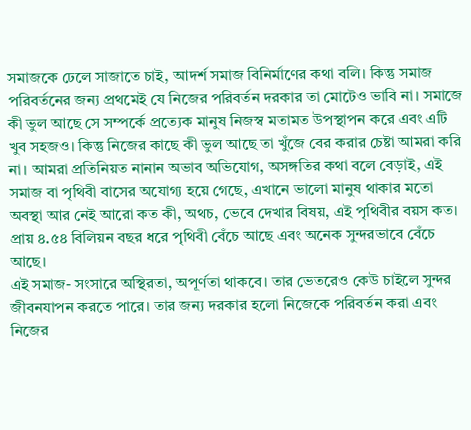সমাজকে ঢেলে সাজাতে চাই, আদর্শ সমাজ বিনির্মাণের কথা বলি। কিন্তু সমাজ পরিবর্তনের জন্য প্রথমেই যে নিজের পরিবর্তন দরকার তা মোটেও ভাবি না। সমাজে কী ভুল আছে সে সম্পর্কে প্রত্যেক মানুষ নিজস্ব মতামত উপস্থাপন করে এবং এটি খুব সহজও। কিন্তু নিজের কাছে কী ভুল আছে তা খুঁজে বের করার চেষ্টা আমরা করি না। আমরা প্রতিনিয়ত নানান অভাব অভিযোগ, অসঙ্গতির কথা বলে বেড়াই, এই সমাজ বা পৃথিবী বাসের অযোগ্য হয়ে গেছে, এখানে ভালো মানুষ থাকার মতো অবস্থা আর নেই আরো কত কী, অথচ, ভেবে দেখার বিষয়, এই পৃথিবীর বয়স কত। প্রায় ৪.৫৪ বিলিয়ন বছর ধরে পৃথিবী বেঁচে আছে এবং অনেক সুন্দরভাবে বেঁচে আছে।
এই সমাজ- সংসারে অস্থিরতা, অপূর্ণতা থাকবে। তার ভেতরেও কেউ চাইলে সুন্দর জীবনযাপন করতে পারে। তার জন্য দরকার হলো নিজেকে পরিবর্তন করা এবং নিজের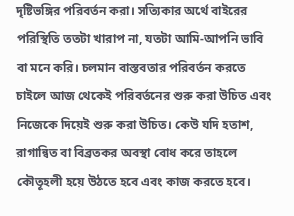দৃষ্টিভঙ্গির পরিবর্তন করা। সত্যিকার অর্থে বাইরের পরিস্থিতি ততটা খারাপ না, যতটা আমি-আপনি ভাবি বা মনে করি। চলমান বাস্তবতার পরিবর্তন করতে চাইলে আজ থেকেই পরিবর্তনের শুরু করা উচিত এবং নিজেকে দিয়েই শুরু করা উচিত। কেউ যদি হতাশ, রাগান্বিত বা বিব্রতকর অবস্থা বোধ করে তাহলে কৌতূহলী হয়ে উঠতে হবে এবং কাজ করতে হবে।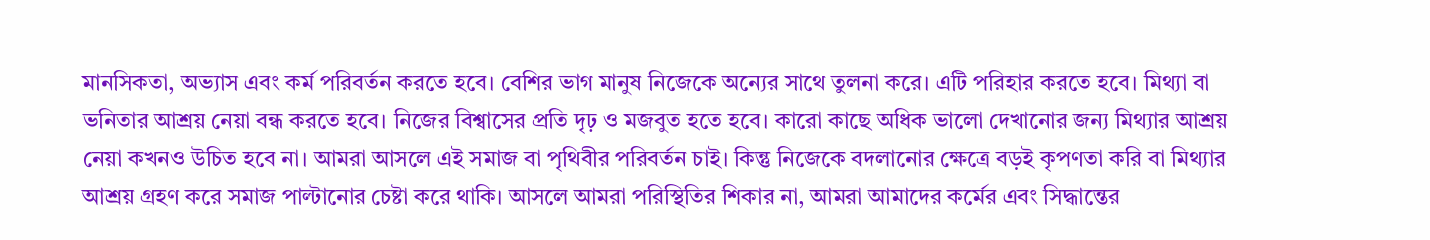মানসিকতা, অভ্যাস এবং কর্ম পরিবর্তন করতে হবে। বেশির ভাগ মানুষ নিজেকে অন্যের সাথে তুলনা করে। এটি পরিহার করতে হবে। মিথ্যা বা ভনিতার আশ্রয় নেয়া বন্ধ করতে হবে। নিজের বিশ্বাসের প্রতি দৃঢ় ও মজবুত হতে হবে। কারো কাছে অধিক ভালো দেখানোর জন্য মিথ্যার আশ্রয় নেয়া কখনও উচিত হবে না। আমরা আসলে এই সমাজ বা পৃথিবীর পরিবর্তন চাই। কিন্তু নিজেকে বদলানোর ক্ষেত্রে বড়ই কৃপণতা করি বা মিথ্যার আশ্রয় গ্রহণ করে সমাজ পাল্টানোর চেষ্টা করে থাকি। আসলে আমরা পরিস্থিতির শিকার না, আমরা আমাদের কর্মের এবং সিদ্ধান্তের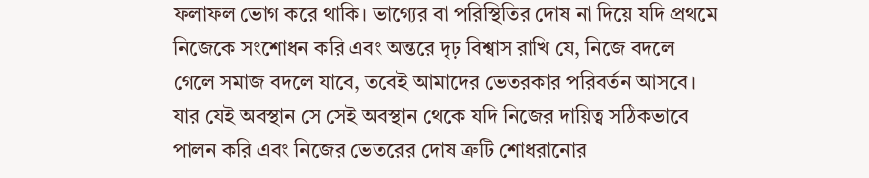ফলাফল ভোগ করে থাকি। ভাগ্যের বা পরিস্থিতির দোষ না দিয়ে যদি প্রথমে নিজেকে সংশোধন করি এবং অন্তরে দৃঢ় বিশ্বাস রাখি যে, নিজে বদলে গেলে সমাজ বদলে যাবে, তবেই আমাদের ভেতরকার পরিবর্তন আসবে। যার যেই অবস্থান সে সেই অবস্থান থেকে যদি নিজের দায়িত্ব সঠিকভাবে পালন করি এবং নিজের ভেতরের দোষ ত্রুটি শোধরানোর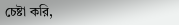চেষ্টা করি,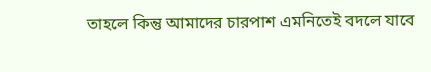তাহলে কিন্তু আমাদের চারপাশ এমনিতেই বদলে যাবে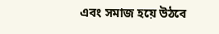এবং সমাজ হয়ে উঠবে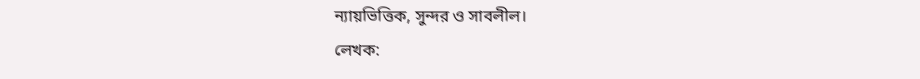ন্যায়ভিত্তিক, সুন্দর ও সাবলীল।
লেখক: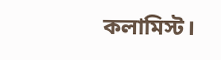কলামিস্ট।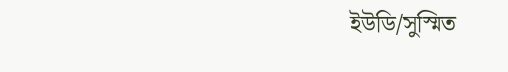ইউডি/সুস্মিত